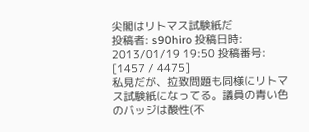尖閣はリトマス試験紙だ
投稿者: s90hiro 投稿日時: 2013/01/19 19:50 投稿番号: [1457 / 4475]
私見だが、拉致問題も同様にリトマス試験紙になってる。議員の青い色のバッジは酸性(不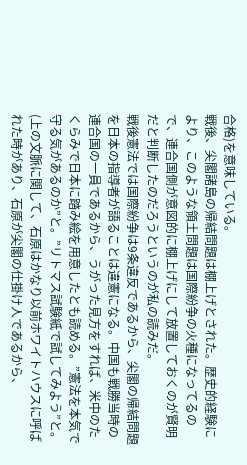合格)を意味している。
戦後、尖閣諸島の帰結問題は棚上げとされた。歴史的経験により、このような領土問題は国際紛争の火種になってるので、連合国側が意図的に棚上げにして放置しておくのが賢明だと判断したのだろうというのが私の読みだ。
戦後憲法では国際紛争は9条違反であるから、尖閣の帰結問題を日本の指導者が語ることは違憲になる。中国も戦勝当時の連合国の一員であるから、うがった見方をすれば、米中のたくらみで日本に踏み絵を用意したとも読める。”憲法を本気で守る気があるのか”と。”リトマス試験紙で試してみよう”と。
(上の文脈に関して、石原はかなり以前ホワイトハウスに呼ばれた時があり、石原が尖閣の仕掛け人であるから、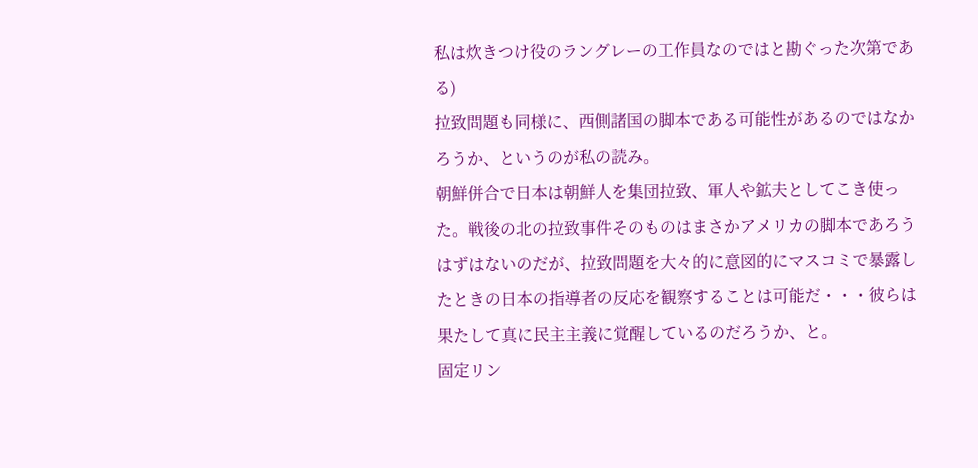私は炊きつけ役のラングレーの工作員なのではと勘ぐった次第である)
拉致問題も同様に、西側諸国の脚本である可能性があるのではなかろうか、というのが私の読み。
朝鮮併合で日本は朝鮮人を集団拉致、軍人や鉱夫としてこき使った。戦後の北の拉致事件そのものはまさかアメリカの脚本であろうはずはないのだが、拉致問題を大々的に意図的にマスコミで暴露したときの日本の指導者の反応を観察することは可能だ・・・彼らは果たして真に民主主義に覚醒しているのだろうか、と。
固定リン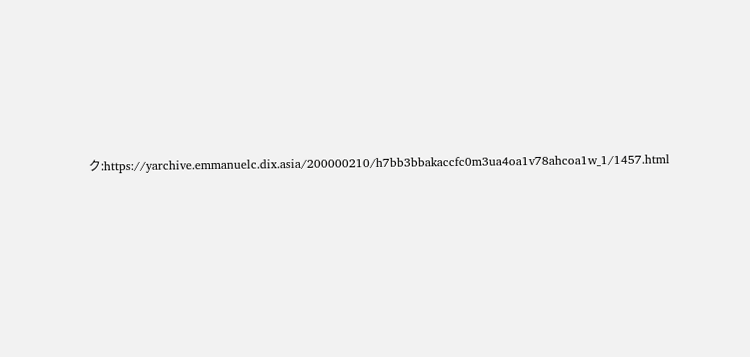ク:https://yarchive.emmanuelc.dix.asia/200000210/h7bb3bbakaccfc0m3ua4oa1v78ahcoa1w_1/1457.html